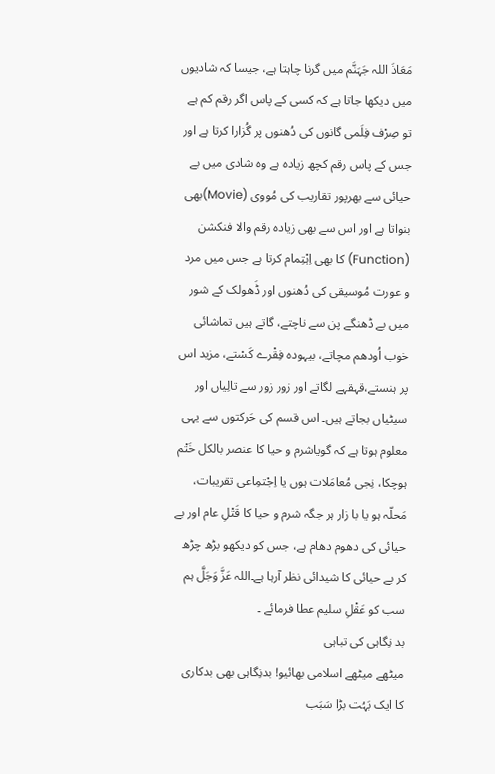مَعَاذَ اللہ جَہَنَّم میں گرنا چاہتا ہے، جیسا کہ شادیوں میں دیکھا جاتا ہے کہ کسی کے پاس اگر رقم کم ہے تو صِرْف فِلَمی گانوں کی دُھنوں پر گُزارا کرتا ہے اور جس کے پاس رقم کچھ زیادہ ہے وہ شادی میں بے حيائی سے بھرپور تقاریب کی مُووی (Movie)بھی بنواتا ہے اور اس سے بھی زیادہ رقم والا فنکشن (Function) کا بھی اِہْتِمام کرتا ہے جس میں مرد و عورت مُوسیقی کی دُھنوں اور ڈَھولک کے شور میں بے ڈھنگے پن سے ناچتے، گاتے ہیں تماشائی خوب اُودھم مچاتے، بیہودہ فِقْرے کَسْتے، مزید اس پر ہنستے،قہقہے لگاتے اور زور زور سے تالِیاں اور سیٹیاں بجاتے ہیں۔ اس قسم کی حَرکتوں سے یہی معلوم ہوتا ہے کہ گویاشرم و حیا کا عنصر بالکل خَتْم ہوچکا، نِجی مُعامَلات ہوں یا اِجْتمِاعی تقریبات، مَحلّہ ہو یا با زار ہر جگہ شرم و حیا کا قَتْلِ عام اور بے حيائی کی دھوم دھام ہے، جس کو دیکھو بڑھ چڑھ کر بے حيائی کا شیدائی نظر آرہا ہے۔اللہ عَزَّ وَجَلَّ ہم سب کو عَقْلِ سلیم عطا فرمائے ۔
بد نِگاہی کی تباہی
میٹھے میٹھے اسلامی بھائیو! بدنِگاہی بھی بدکاری کا ایک بَہُت بڑا سَبَب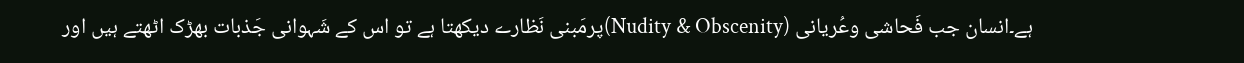ہے۔انسان جب فَحاشی وعُریانی (Nudity & Obscenity)پرمَبنی نَظارے دیکھتا ہے تو اس کے شَہوانی جَذبات بھڑک اٹھتے ہیں اور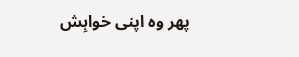پھر وہ اپنی خواہِش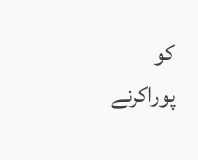کو پوراکرنے